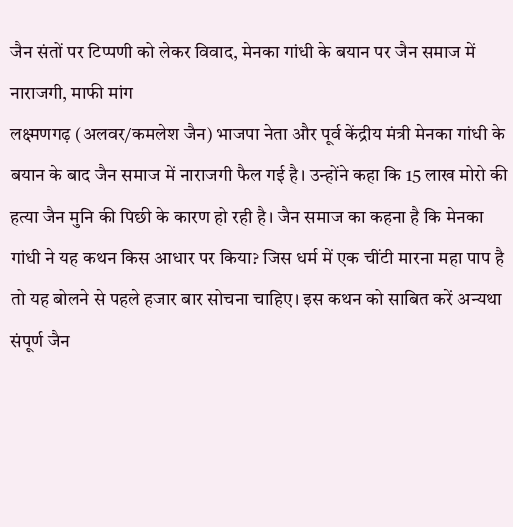जैन संतों पर टिप्पणी को लेकर विवाद, मेनका गांधी के बयान पर जैन समाज में नाराजगी, माफी मांग
लक्ष्मणगढ़ (अलवर/कमलेश जैन) भाजपा नेता और पूर्व केंद्रीय मंत्री मेनका गांधी के बयान के बाद जैन समाज में नाराजगी फैल गई है। उन्होंने कहा कि 15 लाख मोरो की हत्या जैन मुनि की पिछी के कारण हो रही है। जैन समाज का कहना है कि मेनका गांधी ने यह कथन किस आधार पर किया? जिस धर्म में एक चींटी मारना महा पाप है तो यह बोलने से पहले हजार बार सोचना चाहिए। इस कथन को साबित करें अन्यथा संपूर्ण जैन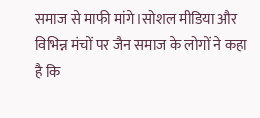समाज से माफी मांगे।सोशल मीडिया और विभिन्न मंचों पर जैन समाज के लोगों ने कहा है कि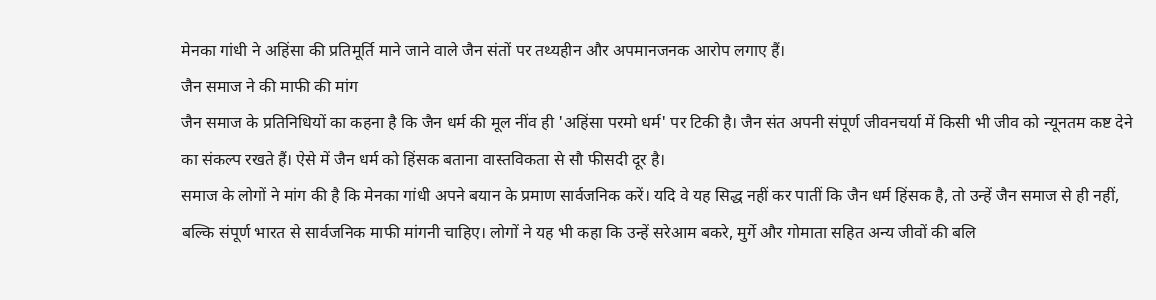मेनका गांधी ने अहिंसा की प्रतिमूर्ति माने जाने वाले जैन संतों पर तथ्यहीन और अपमानजनक आरोप लगाए हैं।
जैन समाज ने की माफी की मांग
जैन समाज के प्रतिनिधियों का कहना है कि जैन धर्म की मूल नींव ही 'अहिंसा परमो धर्म' पर टिकी है। जैन संत अपनी संपूर्ण जीवनचर्या में किसी भी जीव को न्यूनतम कष्ट देने का संकल्प रखते हैं। ऐसे में जैन धर्म को हिंसक बताना वास्तविकता से सौ फीसदी दूर है।
समाज के लोगों ने मांग की है कि मेनका गांधी अपने बयान के प्रमाण सार्वजनिक करें। यदि वे यह सिद्ध नहीं कर पातीं कि जैन धर्म हिंसक है, तो उन्हें जैन समाज से ही नहीं, बल्कि संपूर्ण भारत से सार्वजनिक माफी मांगनी चाहिए। लोगों ने यह भी कहा कि उन्हें सरेआम बकरे, मुर्गे और गोमाता सहित अन्य जीवों की बलि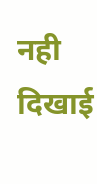नही दिखाई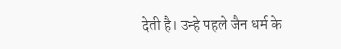देती है। उन्हे पहले जैन धर्म के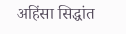अहिंसा सिद्धांत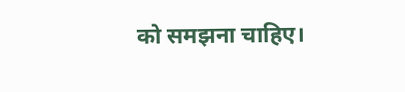को समझना चाहिए।